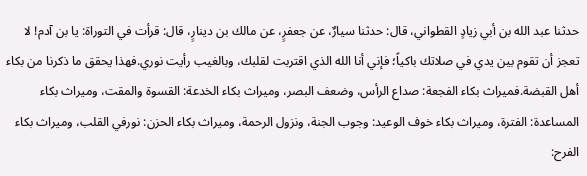حدثنا عبد الله بن أبي زيادٍ القطواني، قال: حدثنا سيارٌ، عن جعفرٍ، عن مالك بن دينارٍ، قال: قرأت في التوراة: يا بن آدم! لا تعجز أن تقوم بين يدي في صلاتك باكياً؛ فإني أنا الله الذي اقتربت لقلبك، وبالغيب رأيت نوري.فهذا يحقق ما ذكرنا من بكاء أهل القبضة.فميراث بكاء الفجعة: صداع الرأس، وضعف البصر، وميراث بكاء الخدعة: القسوة والمقت، وميراث بكاء المساعدة: الفترة، وميراث بكاء خوف الوعيد: وجوب الجنة، ونزول الرحمة، وميراث بكاء الحزن: نورفي القلب، وميراث بكاء الفرح: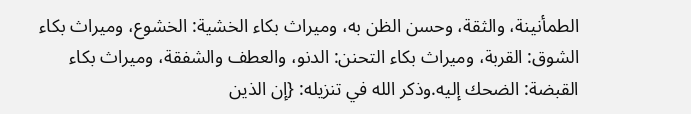الطمأنينة، والثقة، وحسن الظن به، وميراث بكاء الخشية: الخشوع، وميراث بكاء الشوق: القربة، وميراث بكاء التحنن: الدنو، والعطف والشفقة، وميراث بكاء القبضة: الضحك إليه.وذكر الله في تنزيله: {إن الذين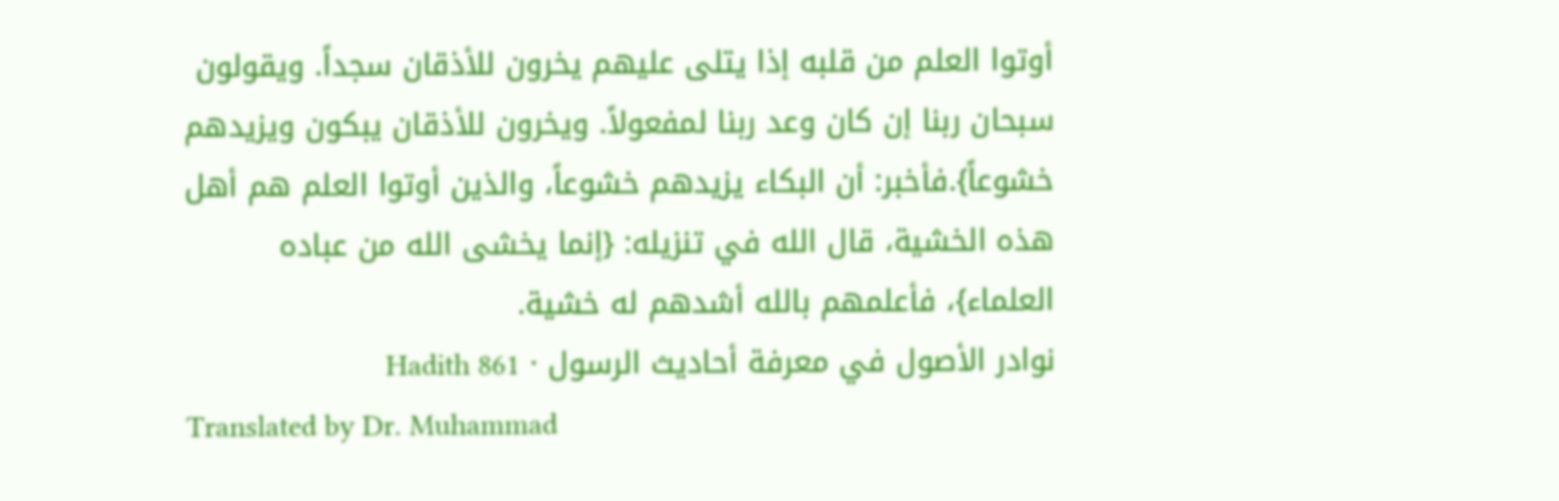أوتوا العلم من قلبه إذا يتلى عليهم يخرون للأذقان سجداً. ويقولون سبحان ربنا إن كان وعد ربنا لمفعولاً. ويخرون للأذقان يبكون ويزيدهم خشوعاً}.فأخبر: أن البكاء يزيدهم خشوعاً، والذين أوتوا العلم هم أهل هذه الخشية، قال الله في تنزيله: {إنما يخشى الله من عباده العلماء}، فأعلمهم بالله أشدهم له خشية.
نوادر الأصول في معرفة أحاديث الرسول · Hadith 861
Translated by Dr. Muhammad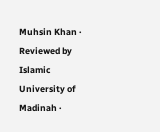Muhsin Khan · Reviewed by Islamic University of Madinah ·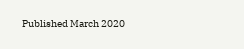Published March 2020